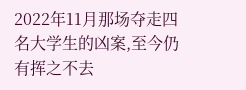2022年11月那场夺走四名大学生的凶案,至今仍有挥之不去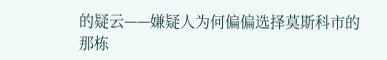的疑云——嫌疑人为何偏偏选择莫斯科市的那栋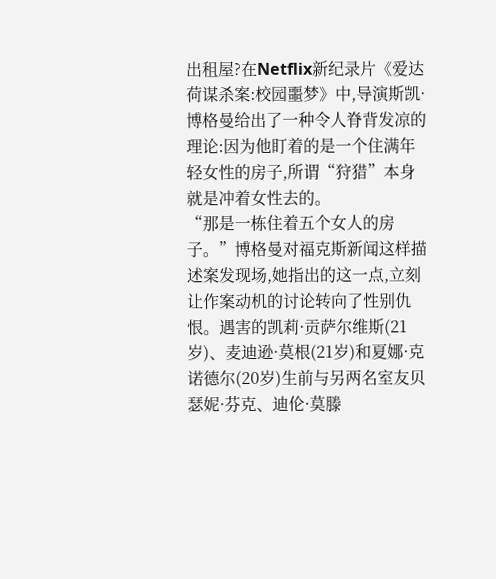出租屋?在Netflix新纪录片《爱达荷谋杀案:校园噩梦》中,导演斯凯·博格曼给出了一种令人脊背发凉的理论:因为他盯着的是一个住满年轻女性的房子,所谓“狩猎”本身就是冲着女性去的。
“那是一栋住着五个女人的房子。”博格曼对福克斯新闻这样描述案发现场,她指出的这一点,立刻让作案动机的讨论转向了性别仇恨。遇害的凯莉·贡萨尔维斯(21岁)、麦迪逊·莫根(21岁)和夏娜·克诺德尔(20岁)生前与另两名室友贝瑟妮·芬克、迪伦·莫滕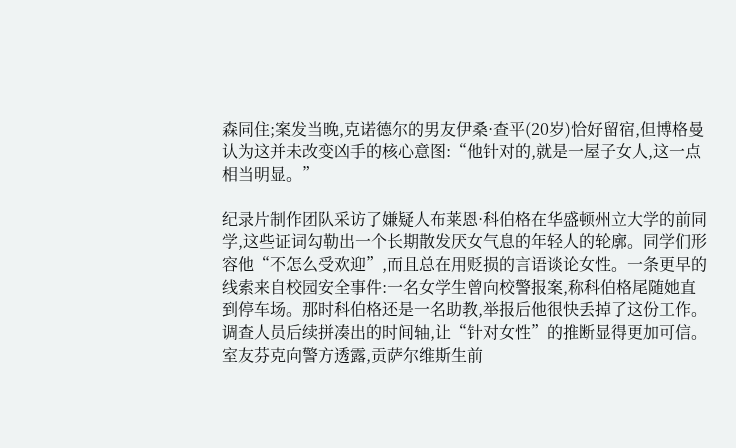森同住;案发当晚,克诺德尔的男友伊桑·查平(20岁)恰好留宿,但博格曼认为这并未改变凶手的核心意图:“他针对的,就是一屋子女人,这一点相当明显。”

纪录片制作团队采访了嫌疑人布莱恩·科伯格在华盛顿州立大学的前同学,这些证词勾勒出一个长期散发厌女气息的年轻人的轮廓。同学们形容他“不怎么受欢迎”,而且总在用贬损的言语谈论女性。一条更早的线索来自校园安全事件:一名女学生曾向校警报案,称科伯格尾随她直到停车场。那时科伯格还是一名助教,举报后他很快丢掉了这份工作。
调查人员后续拼凑出的时间轴,让“针对女性”的推断显得更加可信。室友芬克向警方透露,贡萨尔维斯生前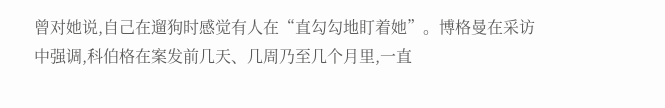曾对她说,自己在遛狗时感觉有人在“直勾勾地盯着她”。博格曼在采访中强调,科伯格在案发前几天、几周乃至几个月里,一直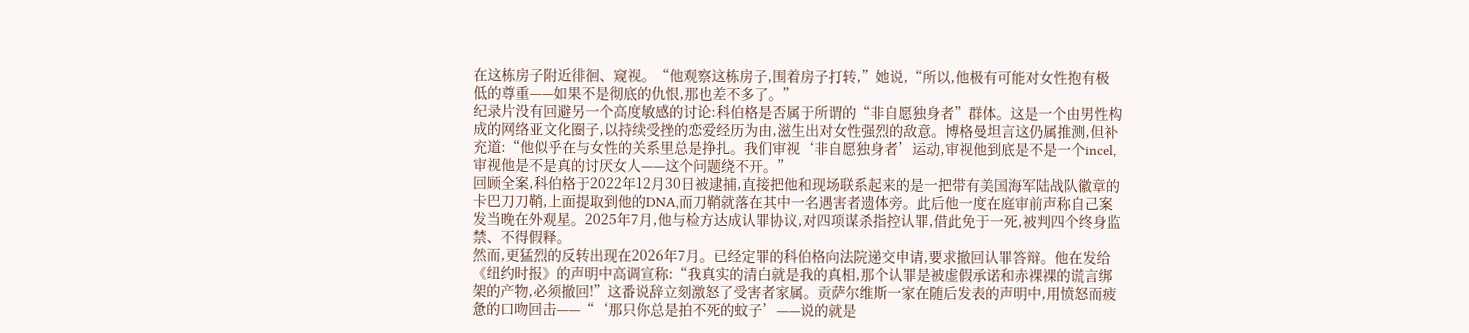在这栋房子附近徘徊、窥视。“他观察这栋房子,围着房子打转,”她说,“所以,他极有可能对女性抱有极低的尊重——如果不是彻底的仇恨,那也差不多了。”
纪录片没有回避另一个高度敏感的讨论:科伯格是否属于所谓的“非自愿独身者”群体。这是一个由男性构成的网络亚文化圈子,以持续受挫的恋爱经历为由,滋生出对女性强烈的敌意。博格曼坦言这仍属推测,但补充道:“他似乎在与女性的关系里总是挣扎。我们审视‘非自愿独身者’运动,审视他到底是不是一个incel,审视他是不是真的讨厌女人——这个问题绕不开。”
回顾全案,科伯格于2022年12月30日被逮捕,直接把他和现场联系起来的是一把带有美国海军陆战队徽章的卡巴刀刀鞘,上面提取到他的DNA,而刀鞘就落在其中一名遇害者遗体旁。此后他一度在庭审前声称自己案发当晚在外观星。2025年7月,他与检方达成认罪协议,对四项谋杀指控认罪,借此免于一死,被判四个终身监禁、不得假释。
然而,更猛烈的反转出现在2026年7月。已经定罪的科伯格向法院递交申请,要求撤回认罪答辩。他在发给《纽约时报》的声明中高调宣称:“我真实的清白就是我的真相,那个认罪是被虚假承诺和赤裸裸的谎言绑架的产物,必须撤回!”这番说辞立刻激怒了受害者家属。贡萨尔维斯一家在随后发表的声明中,用愤怒而疲惫的口吻回击——“‘那只你总是拍不死的蚊子’——说的就是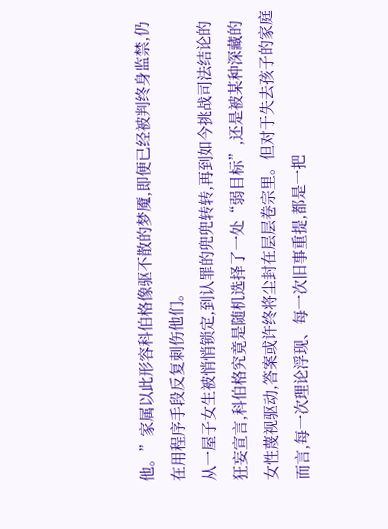他。”家属以此形容科伯格像驱不散的梦魇,即便已经被判终身监禁,仍在用程序手段反复刺伤他们。
从一屋子女生被悄悄锁定,到认罪的兜兜转转,再到如今挑战司法结论的狂妄宣言,科伯格究竟是随机选择了一处“弱目标”,还是被某种深藏的女性蔑视驱动,答案或许终将尘封在层层卷宗里。但对于失去孩子的家庭而言,每一次理论浮现、每一次旧事重提,都是一把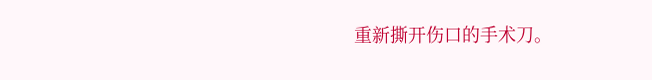重新撕开伤口的手术刀。